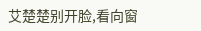艾楚楚别开脸,看向窗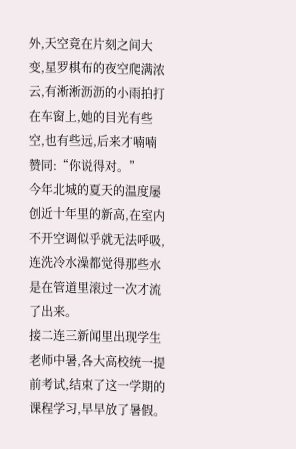外,天空竟在片刻之间大变,星罗棋布的夜空爬满浓云,有淅淅沥沥的小雨拍打在车窗上,她的目光有些空,也有些远,后来才喃喃赞同:“你说得对。”
今年北城的夏天的温度屡创近十年里的新高,在室内不开空调似乎就无法呼吸,连洗冷水澡都觉得那些水是在管道里滚过一次才流了出来。
接二连三新闻里出现学生老师中暑,各大高校统一提前考试,结束了这一学期的课程学习,早早放了暑假。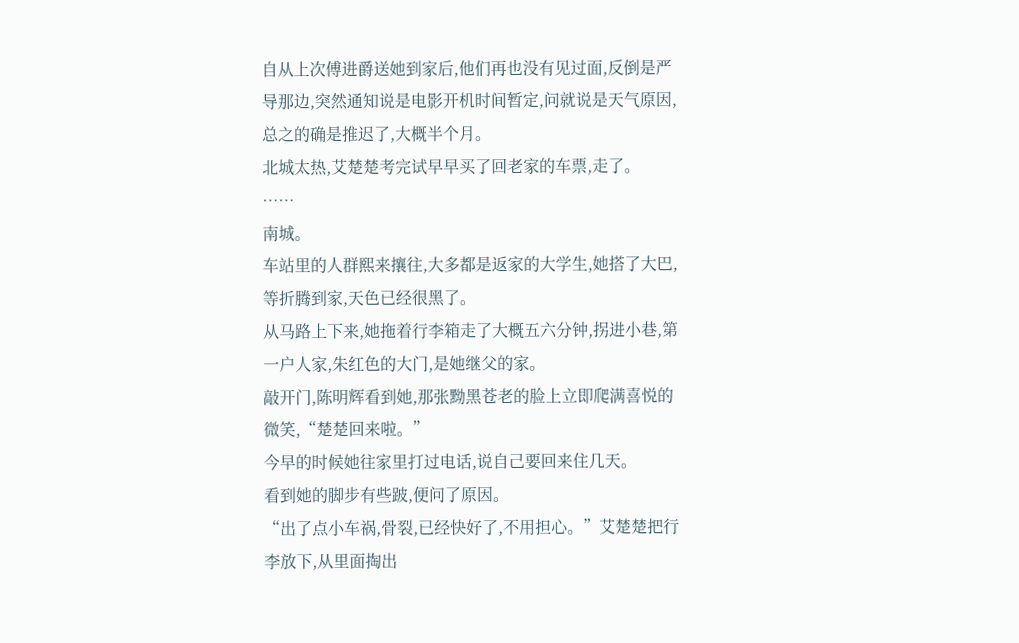自从上次傅进爵送她到家后,他们再也没有见过面,反倒是严导那边,突然通知说是电影开机时间暂定,问就说是天气原因,总之的确是推迟了,大概半个月。
北城太热,艾楚楚考完试早早买了回老家的车票,走了。
……
南城。
车站里的人群熙来攘往,大多都是返家的大学生,她搭了大巴,等折腾到家,天色已经很黑了。
从马路上下来,她拖着行李箱走了大概五六分钟,拐进小巷,第一户人家,朱红色的大门,是她继父的家。
敲开门,陈明辉看到她,那张黝黑苍老的脸上立即爬满喜悦的微笑,“楚楚回来啦。”
今早的时候她往家里打过电话,说自己要回来住几天。
看到她的脚步有些跛,便问了原因。
“出了点小车祸,骨裂,已经快好了,不用担心。”艾楚楚把行李放下,从里面掏出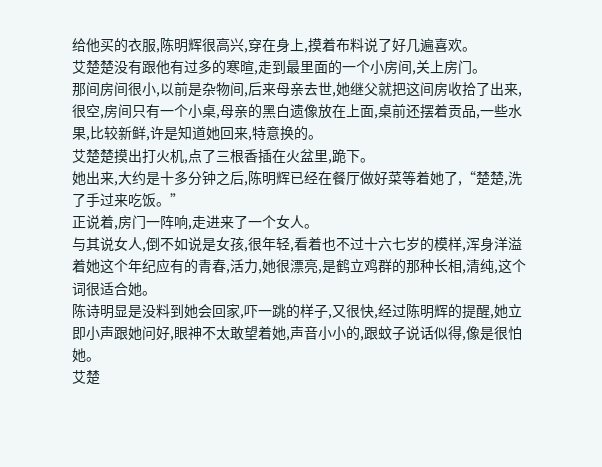给他买的衣服,陈明辉很高兴,穿在身上,摸着布料说了好几遍喜欢。
艾楚楚没有跟他有过多的寒暄,走到最里面的一个小房间,关上房门。
那间房间很小,以前是杂物间,后来母亲去世,她继父就把这间房收拾了出来,很空,房间只有一个小桌,母亲的黑白遗像放在上面,桌前还摆着贡品,一些水果,比较新鲜,许是知道她回来,特意换的。
艾楚楚摸出打火机,点了三根香插在火盆里,跪下。
她出来,大约是十多分钟之后,陈明辉已经在餐厅做好菜等着她了,“楚楚,洗了手过来吃饭。”
正说着,房门一阵响,走进来了一个女人。
与其说女人,倒不如说是女孩,很年轻,看着也不过十六七岁的模样,浑身洋溢着她这个年纪应有的青春,活力,她很漂亮,是鹤立鸡群的那种长相,清纯,这个词很适合她。
陈诗明显是没料到她会回家,吓一跳的样子,又很快,经过陈明辉的提醒,她立即小声跟她问好,眼神不太敢望着她,声音小小的,跟蚊子说话似得,像是很怕她。
艾楚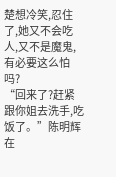楚想冷笑,忍住了,她又不会吃人,又不是魔鬼,有必要这么怕吗?
“回来了?赶紧跟你姐去洗手,吃饭了。”陈明辉在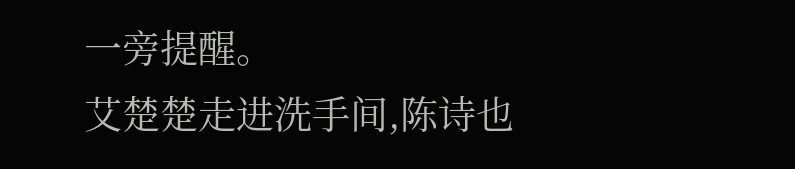一旁提醒。
艾楚楚走进洗手间,陈诗也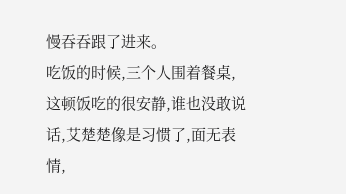慢吞吞跟了进来。
吃饭的时候,三个人围着餐桌,这顿饭吃的很安静,谁也没敢说话,艾楚楚像是习惯了,面无表情,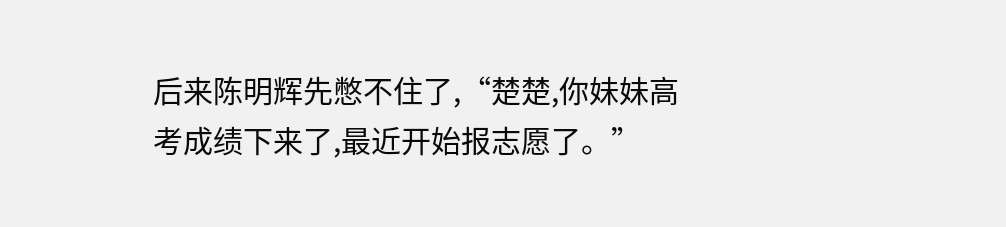后来陈明辉先憋不住了,“楚楚,你妹妹高考成绩下来了,最近开始报志愿了。”